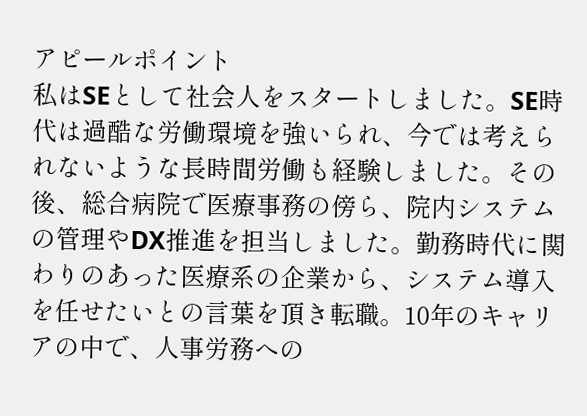アピールポイント
私はSEとして社会人をスタートしました。SE時代は過酷な労働環境を強いられ、今では考えられないような長時間労働も経験しました。その後、総合病院で医療事務の傍ら、院内システムの管理やDX推進を担当しました。勤務時代に関わりのあった医療系の企業から、システム導入を任せたいとの言葉を頂き転職。10年のキャリアの中で、人事労務への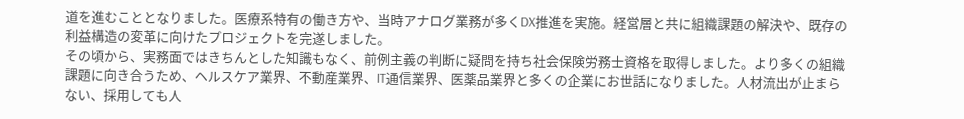道を進むこととなりました。医療系特有の働き方や、当時アナログ業務が多くDX推進を実施。経営層と共に組織課題の解決や、既存の利益構造の変革に向けたプロジェクトを完遂しました。
その頃から、実務面ではきちんとした知識もなく、前例主義の判断に疑問を持ち社会保険労務士資格を取得しました。より多くの組織課題に向き合うため、ヘルスケア業界、不動産業界、IT通信業界、医薬品業界と多くの企業にお世話になりました。人材流出が止まらない、採用しても人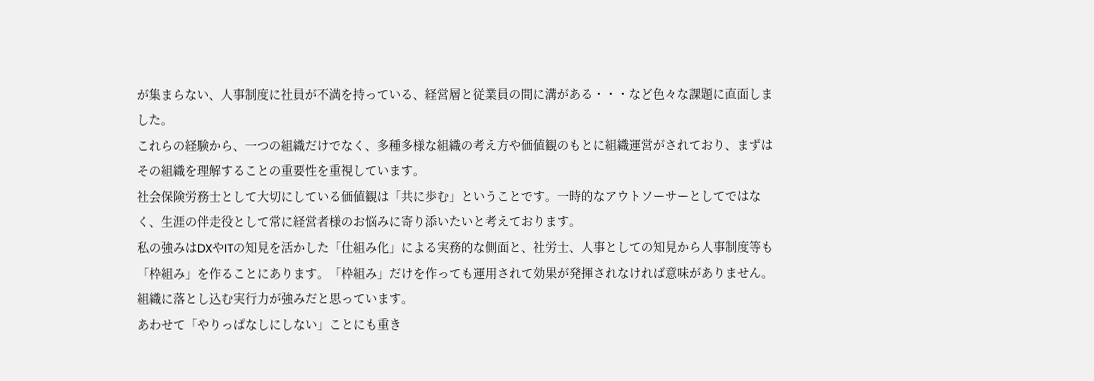が集まらない、人事制度に社員が不満を持っている、経営層と従業員の間に溝がある・・・など色々な課題に直面しました。
これらの経験から、一つの組織だけでなく、多種多様な組織の考え方や価値観のもとに組織運営がされており、まずはその組織を理解することの重要性を重視しています。
社会保険労務士として大切にしている価値観は「共に歩む」ということです。一時的なアウトソーサーとしてではなく、生涯の伴走役として常に経営者様のお悩みに寄り添いたいと考えております。
私の強みはDXやITの知見を活かした「仕組み化」による実務的な側面と、社労士、人事としての知見から人事制度等も「枠組み」を作ることにあります。「枠組み」だけを作っても運用されて効果が発揮されなければ意味がありません。組織に落とし込む実行力が強みだと思っています。
あわせて「やりっぱなしにしない」ことにも重き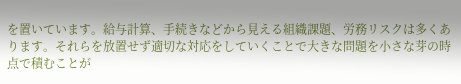を置いています。給与計算、手続きなどから見える組織課題、労務リスクは多くあります。それらを放置せず適切な対応をしていくことで大きな問題を小さな芽の時点で積むことが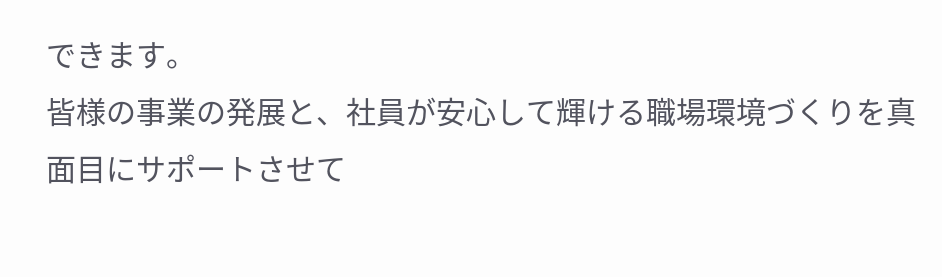できます。
皆様の事業の発展と、社員が安心して輝ける職場環境づくりを真面目にサポートさせて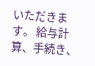いただきます。 給与計算、手続き、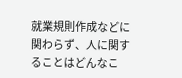就業規則作成などに関わらず、人に関することはどんなこ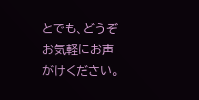とでも、どうぞお気軽にお声がけください。